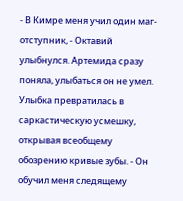- В Кимре меня учил один маг-отступник, - Октавий улыбнулся. Артемида сразу поняла, улыбаться он не умел. Улыбка превратилась в саркастическую усмешку, открывая всеобщему обозрению кривые зубы. - Он обучил меня следящему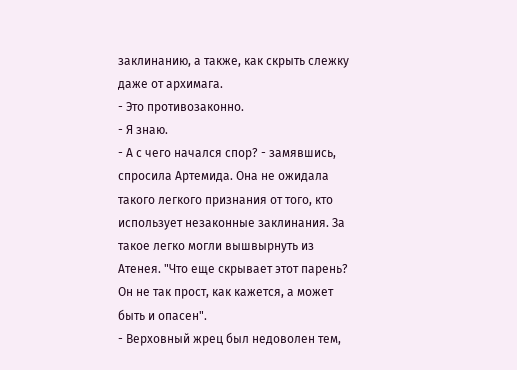заклинанию, а также, как скрыть слежку даже от архимага.
- Это противозаконно.
- Я знаю.
- А с чего начался спор? - замявшись, спросила Артемида. Она не ожидала такого легкого признания от того, кто использует незаконные заклинания. За такое легко могли вышвырнуть из Атенея. "Что еще скрывает этот парень? Он не так прост, как кажется, а может быть и опасен".
- Верховный жрец был недоволен тем,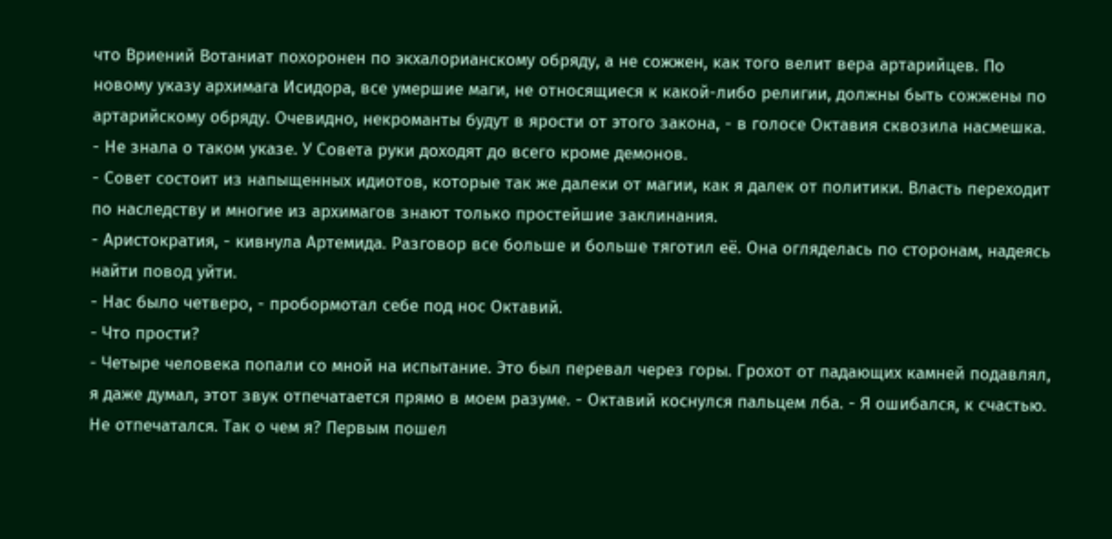что Вриений Вотаниат похоронен по экхалорианскому обряду, а не сожжен, как того велит вера артарийцев. По новому указу архимага Исидора, все умершие маги, не относящиеся к какой-либо религии, должны быть сожжены по артарийскому обряду. Очевидно, некроманты будут в ярости от этого закона, - в голосе Октавия сквозила насмешка.
- Не знала о таком указе. У Совета руки доходят до всего кроме демонов.
- Совет состоит из напыщенных идиотов, которые так же далеки от магии, как я далек от политики. Власть переходит по наследству и многие из архимагов знают только простейшие заклинания.
- Аристократия, - кивнула Артемида. Разговор все больше и больше тяготил её. Она огляделась по сторонам, надеясь найти повод уйти.
- Нас было четверо, - пробормотал себе под нос Октавий.
- Что прости?
- Четыре человека попали со мной на испытание. Это был перевал через горы. Грохот от падающих камней подавлял, я даже думал, этот звук отпечатается прямо в моем разуме. - Октавий коснулся пальцем лба. - Я ошибался, к счастью. Не отпечатался. Так о чем я? Первым пошел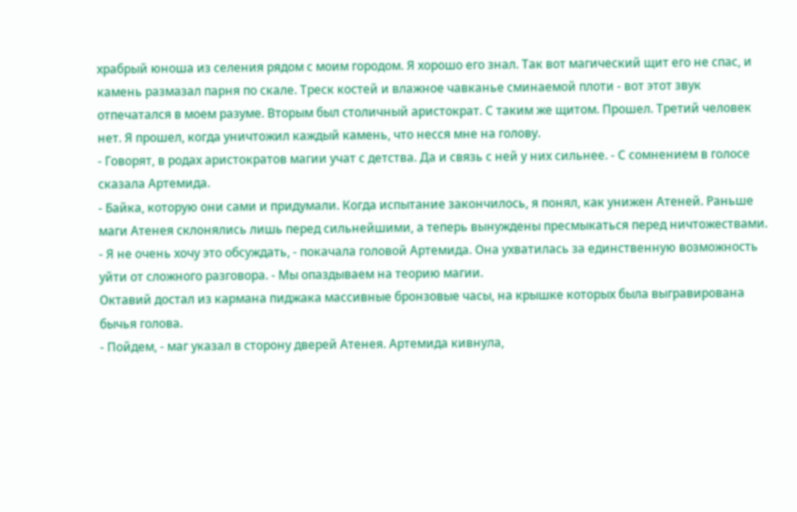храбрый юноша из селения рядом с моим городом. Я хорошо его знал. Так вот магический щит его не спас, и камень размазал парня по скале. Треск костей и влажное чавканье сминаемой плоти - вот этот звук отпечатался в моем разуме. Вторым был столичный аристократ. С таким же щитом. Прошел. Третий человек нет. Я прошел, когда уничтожил каждый камень, что несся мне на голову.
- Говорят, в родах аристократов магии учат с детства. Да и связь с ней у них сильнее. - С сомнением в голосе сказала Артемида.
- Байка, которую они сами и придумали. Когда испытание закончилось, я понял, как унижен Атеней. Раньше маги Атенея склонялись лишь перед сильнейшими, а теперь вынуждены пресмыкаться перед ничтожествами.
- Я не очень хочу это обсуждать, - покачала головой Артемида. Она ухватилась за единственную возможность уйти от сложного разговора. - Мы опаздываем на теорию магии.
Октавий достал из кармана пиджака массивные бронзовые часы, на крышке которых была выгравирована бычья голова.
- Пойдем, - маг указал в сторону дверей Атенея. Артемида кивнула,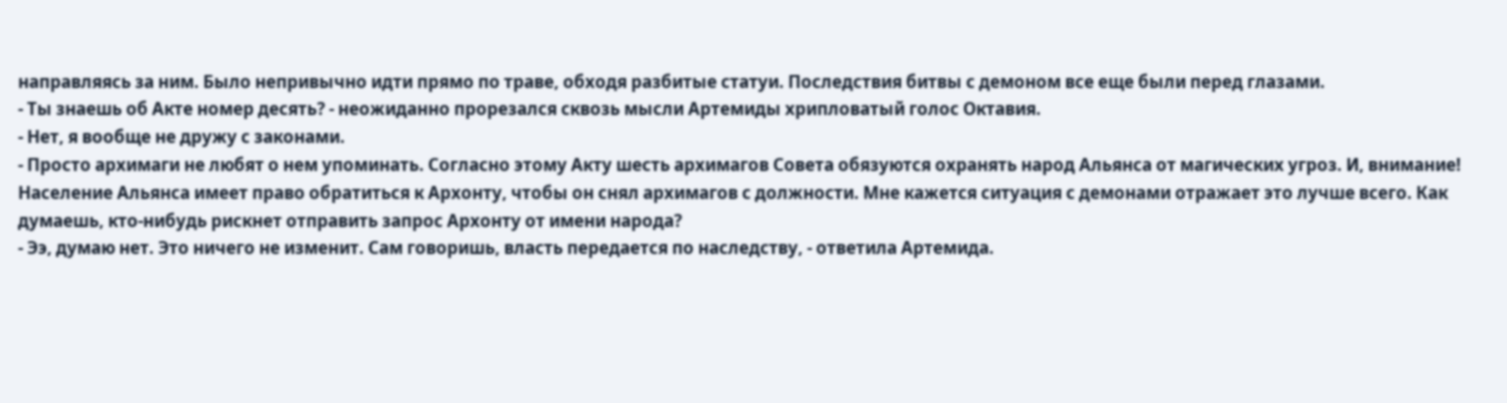направляясь за ним. Было непривычно идти прямо по траве, обходя разбитые статуи. Последствия битвы с демоном все еще были перед глазами.
- Ты знаешь об Акте номер десять? - неожиданно прорезался сквозь мысли Артемиды хрипловатый голос Октавия.
- Нет, я вообще не дружу с законами.
- Просто архимаги не любят о нем упоминать. Согласно этому Акту шесть архимагов Совета обязуются охранять народ Альянса от магических угроз. И, внимание! Население Альянса имеет право обратиться к Архонту, чтобы он снял архимагов с должности. Мне кажется ситуация с демонами отражает это лучше всего. Как думаешь, кто-нибудь рискнет отправить запрос Архонту от имени народа?
- Ээ, думаю нет. Это ничего не изменит. Сам говоришь, власть передается по наследству, - ответила Артемида.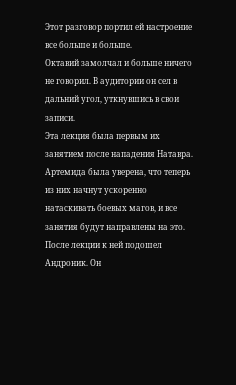Этот разговор портил ей настроение все больше и больше.
Октавий замолчал и больше ничего не говорил. В аудитории он сел в дальний угол, уткнувшись в свои записи.
Эта лекция была первым их занятием после нападения Натавра. Артемида была уверена, что теперь из них начнут ускоренно натаскивать боевых магов, и все занятия будут направлены на это.
После лекции к ней подошел Андроник. Он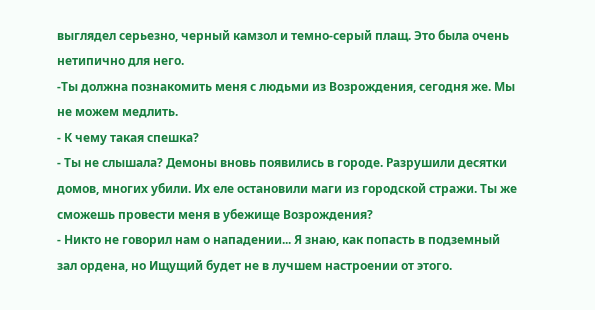выглядел серьезно, черный камзол и темно-серый плащ. Это была очень нетипично для него.
-Ты должна познакомить меня с людьми из Возрождения, сегодня же. Мы не можем медлить.
- К чему такая спешка?
- Ты не слышала? Демоны вновь появились в городе. Разрушили десятки домов, многих убили. Их еле остановили маги из городской стражи. Ты же сможешь провести меня в убежище Возрождения?
- Никто не говорил нам о нападении... Я знаю, как попасть в подземный зал ордена, но Ищущий будет не в лучшем настроении от этого.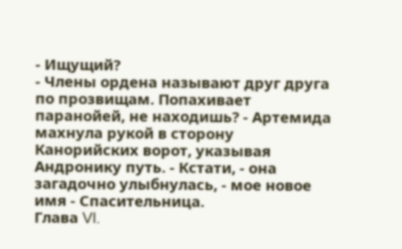- Ищущий?
- Члены ордена называют друг друга по прозвищам. Попахивает паранойей, не находишь? - Артемида махнула рукой в сторону Канорийских ворот, указывая Андронику путь. - Кстати, - она загадочно улыбнулась, - мое новое имя - Спасительница.
Глава VI.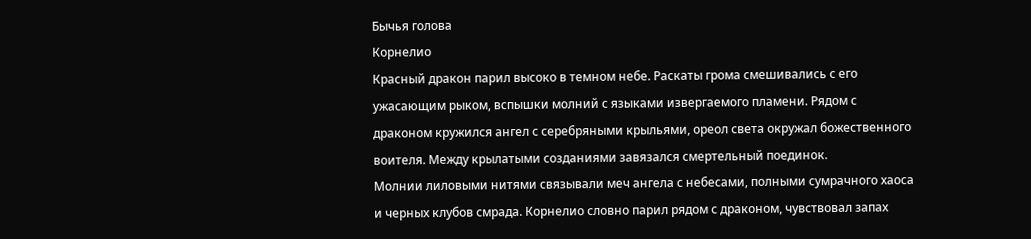Бычья голова
Корнелио
Красный дракон парил высоко в темном небе. Раскаты грома смешивались с его ужасающим рыком, вспышки молний с языками извергаемого пламени. Рядом с драконом кружился ангел с серебряными крыльями, ореол света окружал божественного воителя. Между крылатыми созданиями завязался смертельный поединок.
Молнии лиловыми нитями связывали меч ангела с небесами, полными сумрачного хаоса и черных клубов смрада. Корнелио словно парил рядом с драконом, чувствовал запах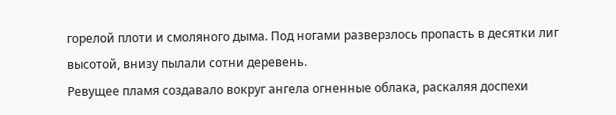горелой плоти и смоляного дыма. Под ногами разверзлось пропасть в десятки лиг высотой, внизу пылали сотни деревень.
Ревущее пламя создавало вокруг ангела огненные облака, раскаляя доспехи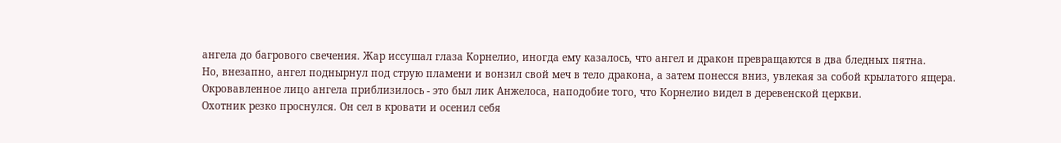ангела до багрового свечения. Жар иссушал глаза Корнелио, иногда ему казалось, что ангел и дракон превращаются в два бледных пятна.
Но, внезапно, ангел поднырнул под струю пламени и вонзил свой меч в тело дракона, а затем понесся вниз, увлекая за собой крылатого ящера. Окровавленное лицо ангела приблизилось - это был лик Анжелоса, наподобие того, что Корнелио видел в деревенской церкви.
Охотник резко проснулся. Он сел в кровати и осенил себя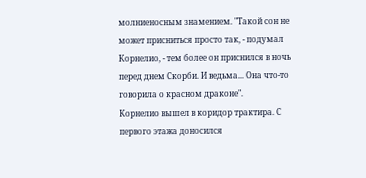молниеносным знамением. "Такой сон не может присниться просто так, - подумал Корнелио, - тем более он приснился в ночь перед днем Скорби. И ведьма... Она что-то говорила о красном драконе".
Корнелио вышел в коридор трактира. С первого этажа доносился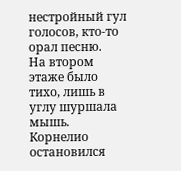нестройный гул голосов, кто-то орал песню.
На втором этаже было тихо, лишь в углу шуршала мышь. Корнелио остановился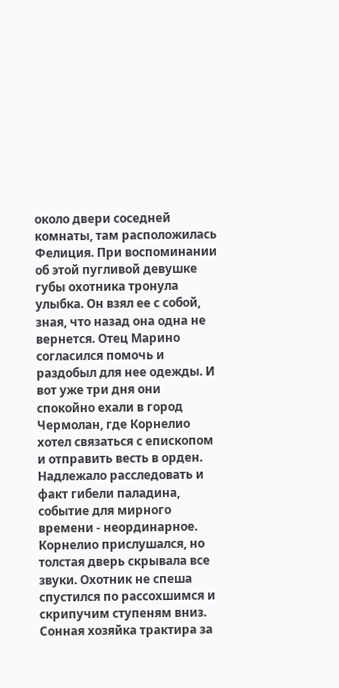около двери соседней комнаты, там расположилась Фелиция. При воспоминании об этой пугливой девушке губы охотника тронула улыбка. Он взял ее с собой, зная, что назад она одна не вернется. Отец Марино согласился помочь и раздобыл для нее одежды. И вот уже три дня они спокойно ехали в город Чермолан, где Корнелио хотел связаться с епископом и отправить весть в орден. Надлежало расследовать и факт гибели паладина, событие для мирного времени - неординарное.
Корнелио прислушался, но толстая дверь скрывала все звуки. Охотник не спеша спустился по рассохшимся и скрипучим ступеням вниз. Сонная хозяйка трактира за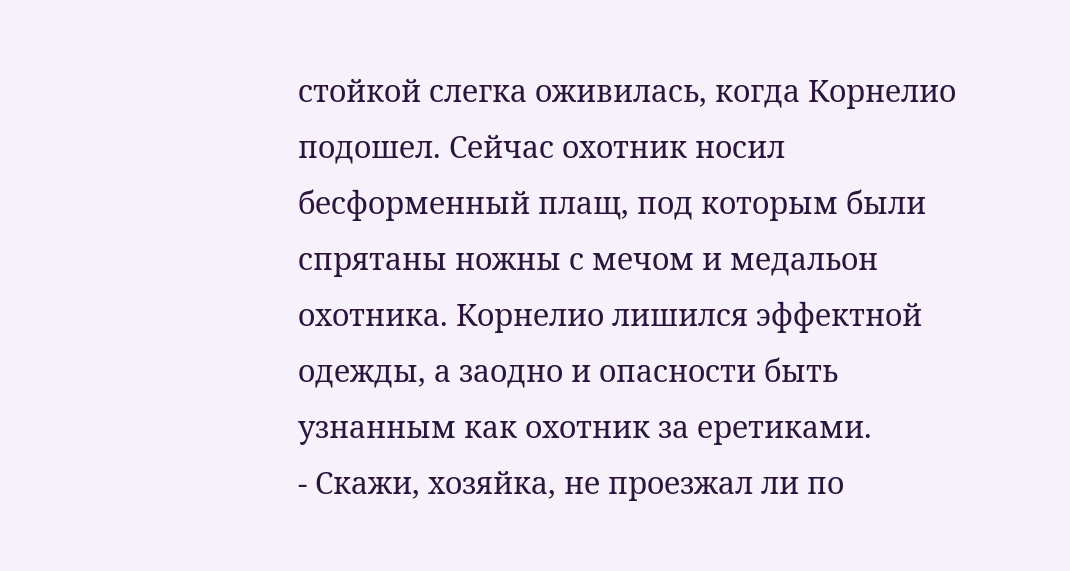стойкой слегка оживилась, когда Корнелио подошел. Сейчас охотник носил бесформенный плащ, под которым были спрятаны ножны с мечом и медальон охотника. Корнелио лишился эффектной одежды, а заодно и опасности быть узнанным как охотник за еретиками.
- Скажи, хозяйка, не проезжал ли по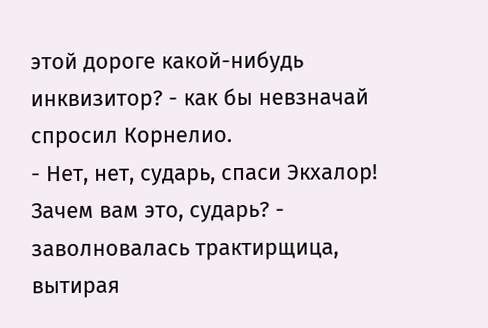этой дороге какой-нибудь инквизитор? - как бы невзначай спросил Корнелио.
- Нет, нет, сударь, спаси Экхалор! Зачем вам это, сударь? - заволновалась трактирщица, вытирая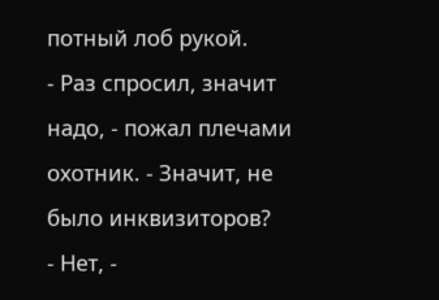потный лоб рукой.
- Раз спросил, значит надо, - пожал плечами охотник. - Значит, не было инквизиторов?
- Нет, -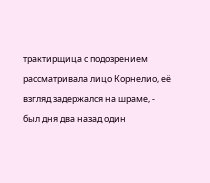трактирщица с подозрением рассматривала лицо Корнелио, её взгляд задержался на шраме, - был дня два назад один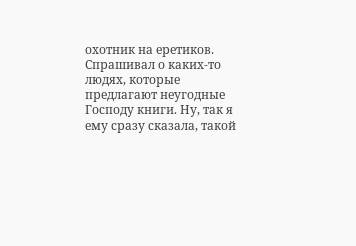охотник на еретиков. Спрашивал о каких-то людях, которые предлагают неугодные Господу книги. Ну, так я ему сразу сказала, такой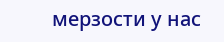мерзости у нас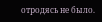отродясь не было.